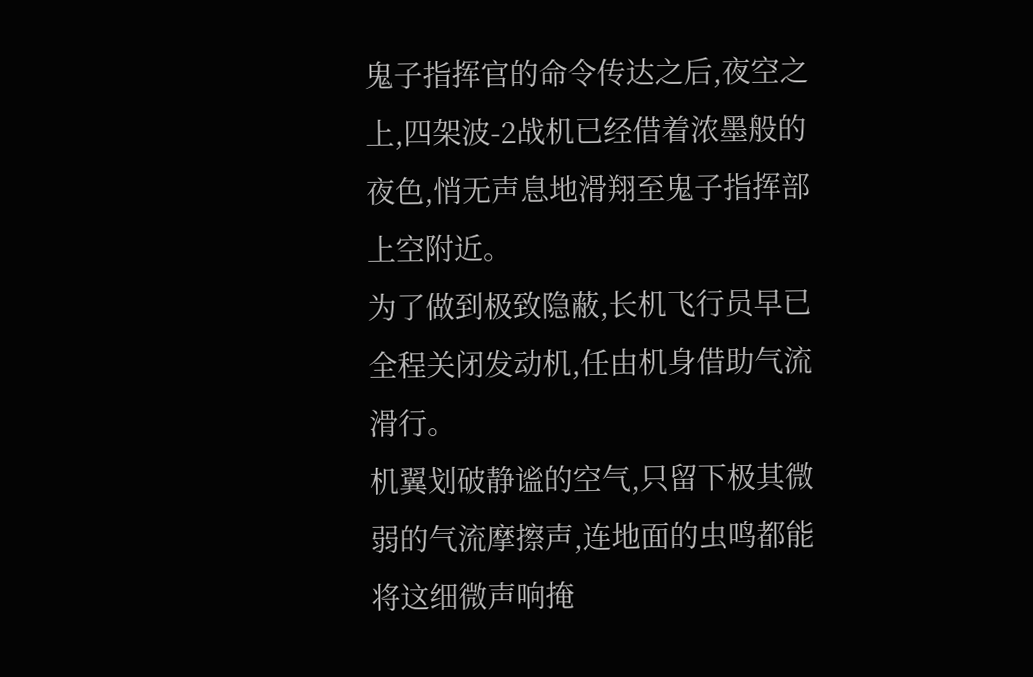鬼子指挥官的命令传达之后,夜空之上,四架波-2战机已经借着浓墨般的夜色,悄无声息地滑翔至鬼子指挥部上空附近。
为了做到极致隐蔽,长机飞行员早已全程关闭发动机,任由机身借助气流滑行。
机翼划破静谧的空气,只留下极其微弱的气流摩擦声,连地面的虫鸣都能将这细微声响掩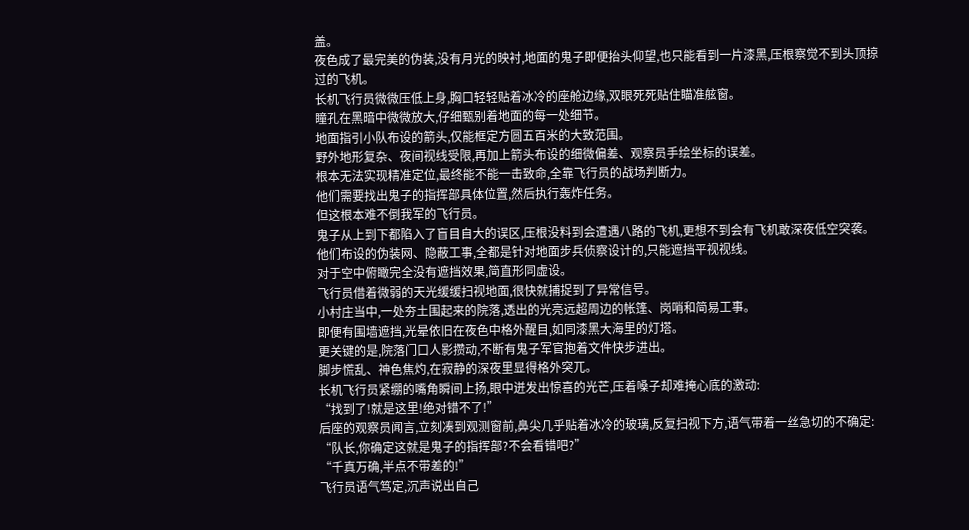盖。
夜色成了最完美的伪装,没有月光的映衬,地面的鬼子即便抬头仰望,也只能看到一片漆黑,压根察觉不到头顶掠过的飞机。
长机飞行员微微压低上身,胸口轻轻贴着冰冷的座舱边缘,双眼死死贴住瞄准舷窗。
瞳孔在黑暗中微微放大,仔细甄别着地面的每一处细节。
地面指引小队布设的箭头,仅能框定方圆五百米的大致范围。
野外地形复杂、夜间视线受限,再加上箭头布设的细微偏差、观察员手绘坐标的误差。
根本无法实现精准定位,最终能不能一击致命,全靠飞行员的战场判断力。
他们需要找出鬼子的指挥部具体位置,然后执行轰炸任务。
但这根本难不倒我军的飞行员。
鬼子从上到下都陷入了盲目自大的误区,压根没料到会遭遇八路的飞机,更想不到会有飞机敢深夜低空突袭。
他们布设的伪装网、隐蔽工事,全都是针对地面步兵侦察设计的,只能遮挡平视视线。
对于空中俯瞰完全没有遮挡效果,简直形同虚设。
飞行员借着微弱的天光缓缓扫视地面,很快就捕捉到了异常信号。
小村庄当中,一处夯土围起来的院落,透出的光亮远超周边的帐篷、岗哨和简易工事。
即便有围墙遮挡,光晕依旧在夜色中格外醒目,如同漆黑大海里的灯塔。
更关键的是,院落门口人影攒动,不断有鬼子军官抱着文件快步进出。
脚步慌乱、神色焦灼,在寂静的深夜里显得格外突兀。
长机飞行员紧绷的嘴角瞬间上扬,眼中迸发出惊喜的光芒,压着嗓子却难掩心底的激动:
“找到了!就是这里!绝对错不了!”
后座的观察员闻言,立刻凑到观测窗前,鼻尖几乎贴着冰冷的玻璃,反复扫视下方,语气带着一丝急切的不确定:
“队长,你确定这就是鬼子的指挥部?不会看错吧?”
“千真万确,半点不带差的!”
飞行员语气笃定,沉声说出自己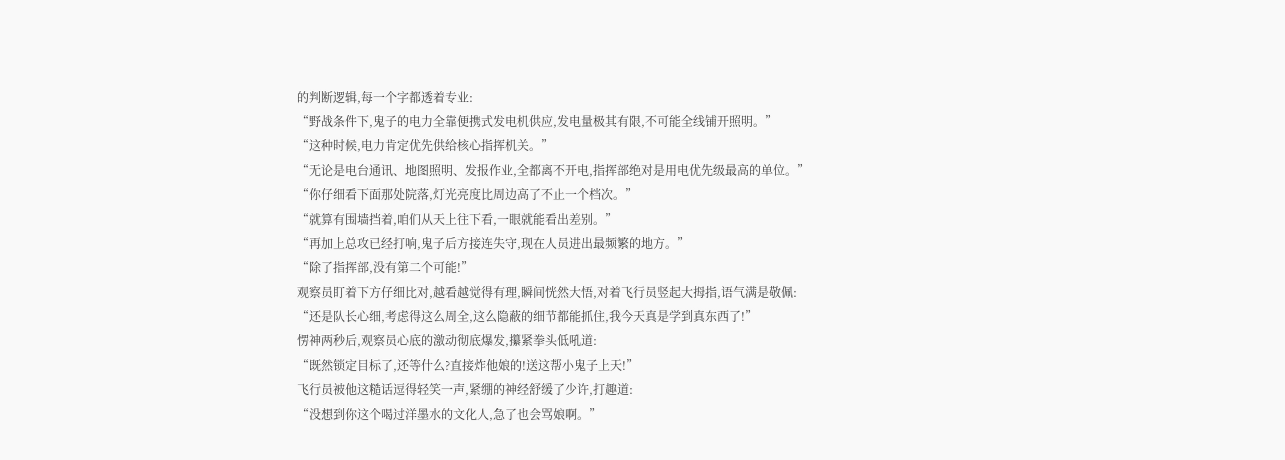的判断逻辑,每一个字都透着专业:
“野战条件下,鬼子的电力全靠便携式发电机供应,发电量极其有限,不可能全线铺开照明。”
“这种时候,电力肯定优先供给核心指挥机关。”
“无论是电台通讯、地图照明、发报作业,全都离不开电,指挥部绝对是用电优先级最高的单位。”
“你仔细看下面那处院落,灯光亮度比周边高了不止一个档次。”
“就算有围墙挡着,咱们从天上往下看,一眼就能看出差别。”
“再加上总攻已经打响,鬼子后方接连失守,现在人员进出最频繁的地方。”
“除了指挥部,没有第二个可能!”
观察员盯着下方仔细比对,越看越觉得有理,瞬间恍然大悟,对着飞行员竖起大拇指,语气满是敬佩:
“还是队长心细,考虑得这么周全,这么隐蔽的细节都能抓住,我今天真是学到真东西了!”
愣神两秒后,观察员心底的激动彻底爆发,攥紧拳头低吼道:
“既然锁定目标了,还等什么?直接炸他娘的!送这帮小鬼子上天!”
飞行员被他这糙话逗得轻笑一声,紧绷的神经舒缓了少许,打趣道:
“没想到你这个喝过洋墨水的文化人,急了也会骂娘啊。”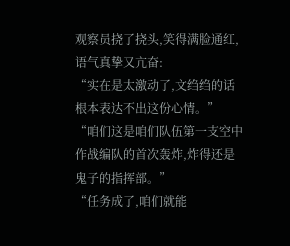观察员挠了挠头,笑得满脸通红,语气真挚又亢奋:
“实在是太激动了,文绉绉的话根本表达不出这份心情。”
“咱们这是咱们队伍第一支空中作战编队的首次轰炸,炸得还是鬼子的指挥部。”
“任务成了,咱们就能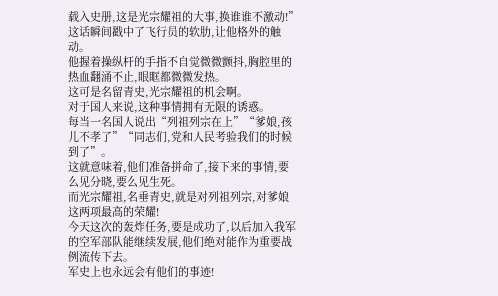载入史册,这是光宗耀祖的大事,换谁谁不激动!”
这话瞬间戳中了飞行员的软肋,让他格外的触动。
他握着操纵杆的手指不自觉微微颤抖,胸腔里的热血翻涌不止,眼眶都微微发热。
这可是名留青史,光宗耀祖的机会啊。
对于国人来说,这种事情拥有无限的诱惑。
每当一名国人说出“列祖列宗在上”“爹娘,孩儿不孝了”“同志们,党和人民考验我们的时候到了”。
这就意味着,他们准备拼命了,接下来的事情,要么见分晓,要么见生死。
而光宗耀祖,名垂青史,就是对列祖列宗,对爹娘这两项最高的荣耀!
今天这次的轰炸任务,要是成功了,以后加入我军的空军部队能继续发展,他们绝对能作为重要战例流传下去。
军史上也永远会有他们的事迹!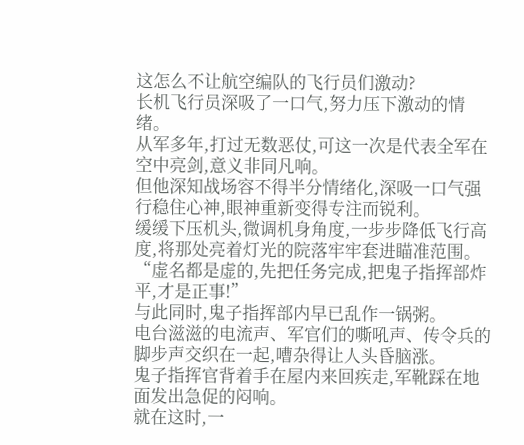这怎么不让航空编队的飞行员们激动?
长机飞行员深吸了一口气,努力压下激动的情绪。
从军多年,打过无数恶仗,可这一次是代表全军在空中亮剑,意义非同凡响。
但他深知战场容不得半分情绪化,深吸一口气强行稳住心神,眼神重新变得专注而锐利。
缓缓下压机头,微调机身角度,一步步降低飞行高度,将那处亮着灯光的院落牢牢套进瞄准范围。
“虚名都是虚的,先把任务完成,把鬼子指挥部炸平,才是正事!”
与此同时,鬼子指挥部内早已乱作一锅粥。
电台滋滋的电流声、军官们的嘶吼声、传令兵的脚步声交织在一起,嘈杂得让人头昏脑涨。
鬼子指挥官背着手在屋内来回疾走,军靴踩在地面发出急促的闷响。
就在这时,一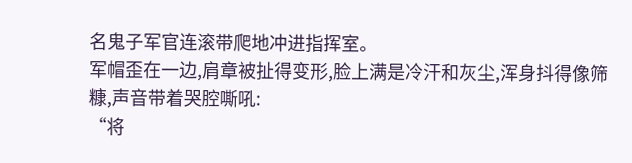名鬼子军官连滚带爬地冲进指挥室。
军帽歪在一边,肩章被扯得变形,脸上满是冷汗和灰尘,浑身抖得像筛糠,声音带着哭腔嘶吼:
“将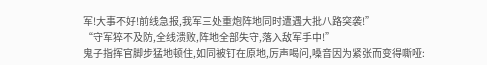军!大事不好!前线急报,我军三处重炮阵地同时遭遇大批八路突袭!”
“守军猝不及防,全线溃败,阵地全部失守,落入敌军手中!”
鬼子指挥官脚步猛地顿住,如同被钉在原地,厉声喝问,嗓音因为紧张而变得嘶哑: